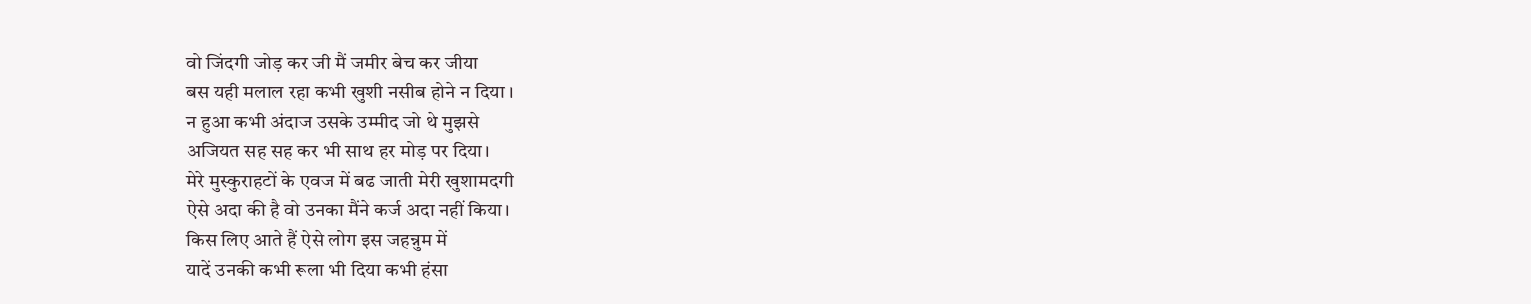वो जिंदगी जोड़ कर जी मैं जमीर बेच कर जीया
बस यही मलाल रहा कभी खुशी नसीब होने न दिया ।
न हुआ कभी अंदाज उसके उम्मीद जो थे मुझसे
अजियत सह सह कर भी साथ हर मोड़ पर दिया।
मेरे मुस्कुराहटों के एवज में बढ जाती मेरी खुशामदगी
ऐसे अदा की है वो उनका मैंने कर्ज अदा नहीं किया।
किस लिए आते हैं ऐसे लोग इस जहन्नुम में
यादें उनकी कभी रूला भी दिया कभी हंसा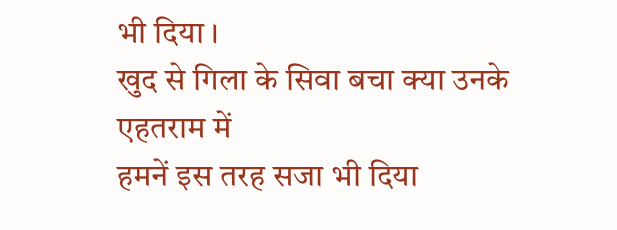भी दिया ।
खुद से गिला के सिवा बचा क्या उनके एहतराम में
हमनें इस तरह सजा भी दिया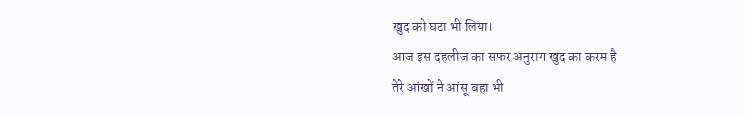खुद को घटा भी लिया।
आज इस दहलीज का सफर अनुराग खुद का करम है
तेरे आंखों ने आंसू बहा भी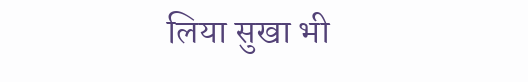लिया सुखा भी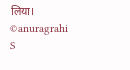लिया।
©anuragrahi
S